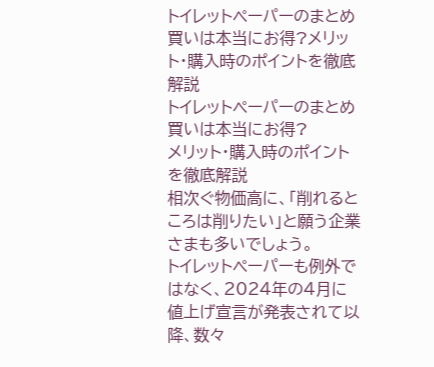トイレットペーパーのまとめ買いは本当にお得?メリット・購入時のポイントを徹底解説
トイレットペーパーのまとめ買いは本当にお得?
メリット・購入時のポイントを徹底解説
相次ぐ物価高に、「削れるところは削りたい」と願う企業さまも多いでしょう。
トイレットペーパーも例外ではなく、2024年の4月に値上げ宣言が発表されて以降、数々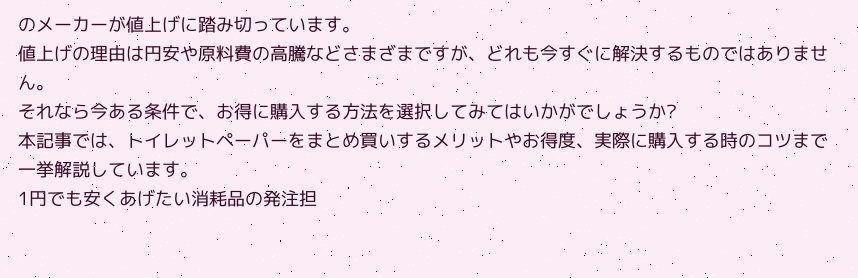のメーカーが値上げに踏み切っています。
値上げの理由は円安や原料費の高騰などさまざまですが、どれも今すぐに解決するものではありません。
それなら今ある条件で、お得に購入する方法を選択してみてはいかがでしょうか?
本記事では、トイレットペーパーをまとめ買いするメリットやお得度、実際に購入する時のコツまで一挙解説しています。
1円でも安くあげたい消耗品の発注担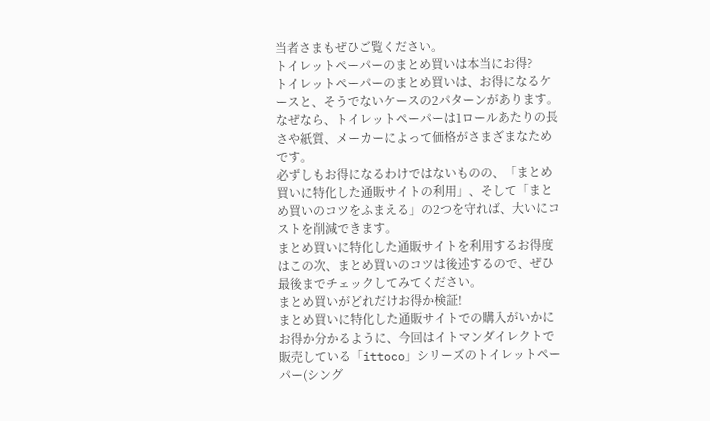当者さまもぜひご覧ください。
トイレットペーパーのまとめ買いは本当にお得?
トイレットペーパーのまとめ買いは、お得になるケースと、そうでないケースの2パターンがあります。
なぜなら、トイレットペーパーは1ロールあたりの長さや紙質、メーカーによって価格がさまざまなためです。
必ずしもお得になるわけではないものの、「まとめ買いに特化した通販サイトの利用」、そして「まとめ買いのコツをふまえる」の2つを守れば、大いにコストを削減できます。
まとめ買いに特化した通販サイトを利用するお得度はこの次、まとめ買いのコツは後述するので、ぜひ最後までチェックしてみてください。
まとめ買いがどれだけお得か検証!
まとめ買いに特化した通販サイトでの購入がいかにお得か分かるように、今回はイトマンダイレクトで販売している「ittoco」シリーズのトイレットペーパー(シング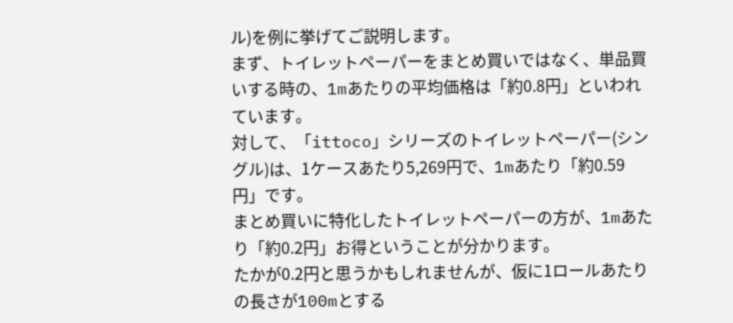ル)を例に挙げてご説明します。
まず、トイレットペーパーをまとめ買いではなく、単品買いする時の、1mあたりの平均価格は「約0.8円」といわれています。
対して、「ittoco」シリーズのトイレットペーパー(シングル)は、1ケースあたり5,269円で、1mあたり「約0.59円」です。
まとめ買いに特化したトイレットペーパーの方が、1mあたり「約0.2円」お得ということが分かります。
たかが0.2円と思うかもしれませんが、仮に1ロールあたりの長さが100mとする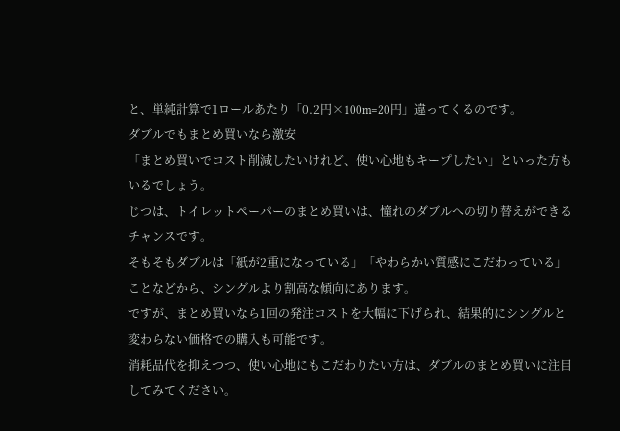と、単純計算で1ロールあたり「0.2円×100m=20円」違ってくるのです。
ダブルでもまとめ買いなら激安
「まとめ買いでコスト削減したいけれど、使い心地もキープしたい」といった方もいるでしょう。
じつは、トイレットペーパーのまとめ買いは、憧れのダブルへの切り替えができるチャンスです。
そもそもダブルは「紙が2重になっている」「やわらかい質感にこだわっている」ことなどから、シングルより割高な傾向にあります。
ですが、まとめ買いなら1回の発注コストを大幅に下げられ、結果的にシングルと変わらない価格での購入も可能です。
消耗品代を抑えつつ、使い心地にもこだわりたい方は、ダブルのまとめ買いに注目してみてください。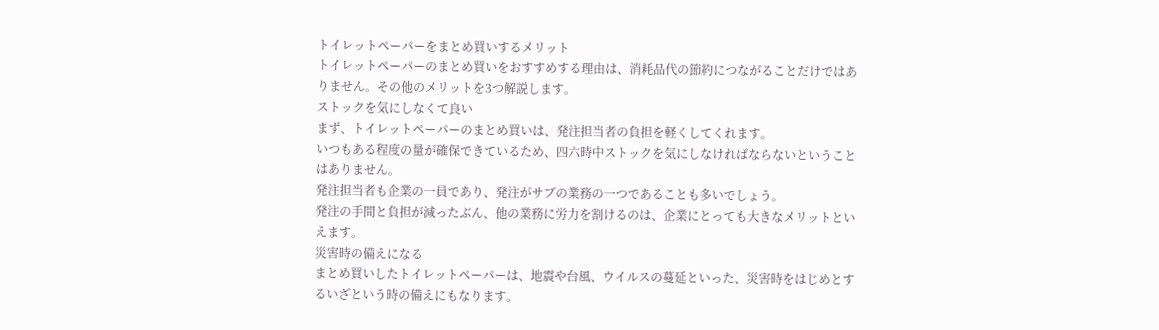トイレットペーパーをまとめ買いするメリット
トイレットペーパーのまとめ買いをおすすめする理由は、消耗品代の節約につながることだけではありません。その他のメリットを3つ解説します。
ストックを気にしなくて良い
まず、トイレットペーパーのまとめ買いは、発注担当者の負担を軽くしてくれます。
いつもある程度の量が確保できているため、四六時中ストックを気にしなければならないということはありません。
発注担当者も企業の一員であり、発注がサブの業務の一つであることも多いでしょう。
発注の手間と負担が減ったぶん、他の業務に労力を割けるのは、企業にとっても大きなメリットといえます。
災害時の備えになる
まとめ買いしたトイレットペーパーは、地震や台風、ウイルスの蔓延といった、災害時をはじめとするいざという時の備えにもなります。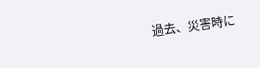過去、災害時に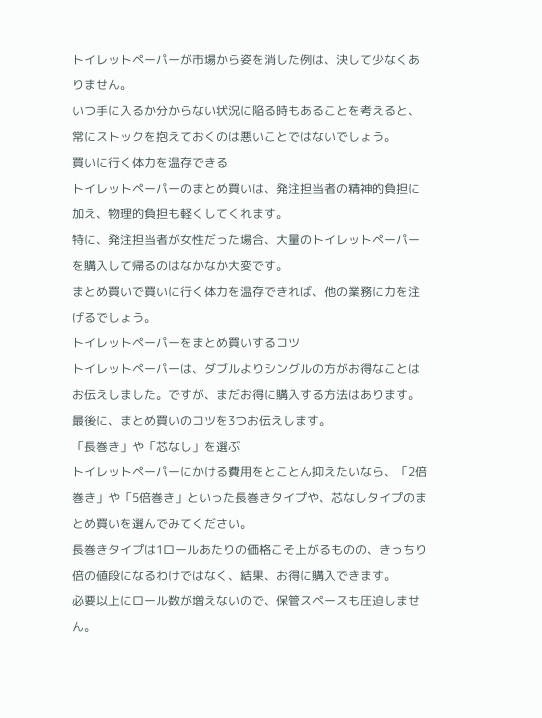トイレットペーパーが市場から姿を消した例は、決して少なくありません。
いつ手に入るか分からない状況に陥る時もあることを考えると、常にストックを抱えておくのは悪いことではないでしょう。
買いに行く体力を温存できる
トイレットペーパーのまとめ買いは、発注担当者の精神的負担に加え、物理的負担も軽くしてくれます。
特に、発注担当者が女性だった場合、大量のトイレットペーパーを購入して帰るのはなかなか大変です。
まとめ買いで買いに行く体力を温存できれば、他の業務に力を注げるでしょう。
トイレットペーパーをまとめ買いするコツ
トイレットペーパーは、ダブルよりシングルの方がお得なことはお伝えしました。ですが、まだお得に購入する方法はあります。
最後に、まとめ買いのコツを3つお伝えします。
「長巻き」や「芯なし」を選ぶ
トイレットペーパーにかける費用をとことん抑えたいなら、「2倍巻き」や「5倍巻き」といった長巻きタイプや、芯なしタイプのまとめ買いを選んでみてください。
長巻きタイプは1ロールあたりの価格こそ上がるものの、きっちり倍の値段になるわけではなく、結果、お得に購入できます。
必要以上にロール数が増えないので、保管スペースも圧迫しません。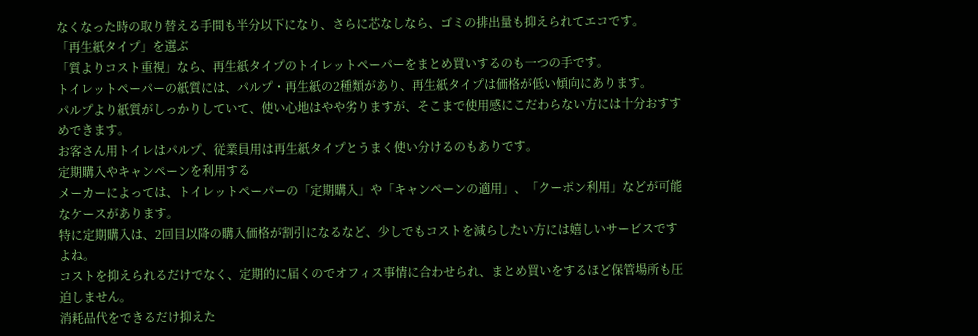なくなった時の取り替える手間も半分以下になり、さらに芯なしなら、ゴミの排出量も抑えられてエコです。
「再生紙タイプ」を選ぶ
「質よりコスト重視」なら、再生紙タイプのトイレットペーパーをまとめ買いするのも一つの手です。
トイレットペーパーの紙質には、パルプ・再生紙の2種類があり、再生紙タイプは価格が低い傾向にあります。
パルプより紙質がしっかりしていて、使い心地はやや劣りますが、そこまで使用感にこだわらない方には十分おすすめできます。
お客さん用トイレはパルプ、従業員用は再生紙タイプとうまく使い分けるのもありです。
定期購入やキャンペーンを利用する
メーカーによっては、トイレットペーパーの「定期購入」や「キャンペーンの適用」、「クーポン利用」などが可能なケースがあります。
特に定期購入は、2回目以降の購入価格が割引になるなど、少しでもコストを減らしたい方には嬉しいサービスですよね。
コストを抑えられるだけでなく、定期的に届くのでオフィス事情に合わせられ、まとめ買いをするほど保管場所も圧迫しません。
消耗品代をできるだけ抑えた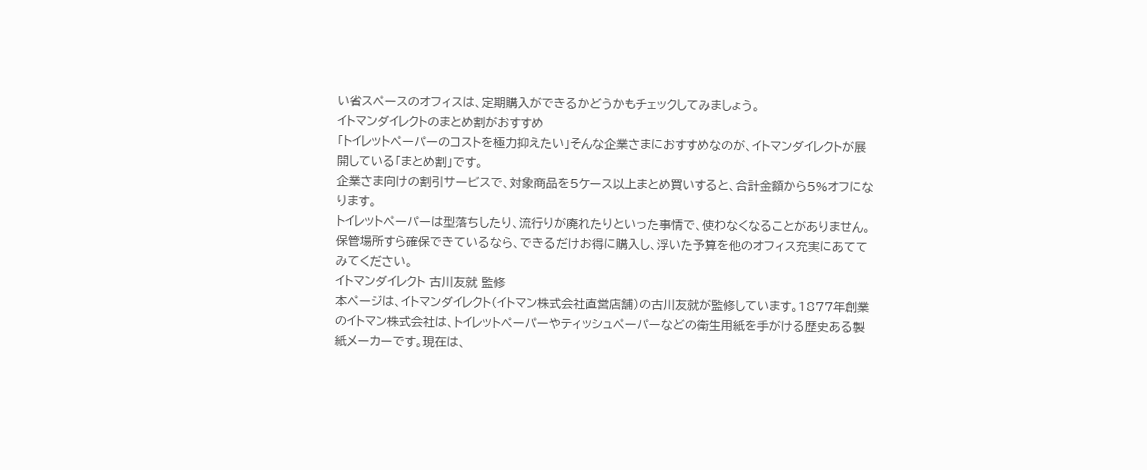い省スペースのオフィスは、定期購入ができるかどうかもチェックしてみましょう。
イトマンダイレクトのまとめ割がおすすめ
「トイレットペーパーのコストを極力抑えたい」そんな企業さまにおすすめなのが、イトマンダイレクトが展開している「まとめ割」です。
企業さま向けの割引サービスで、対象商品を5ケース以上まとめ買いすると、合計金額から5%オフになります。
トイレットペーパーは型落ちしたり、流行りが廃れたりといった事情で、使わなくなることがありません。
保管場所すら確保できているなら、できるだけお得に購入し、浮いた予算を他のオフィス充実にあててみてください。
イトマンダイレクト 古川友就 監修
本ページは、イトマンダイレクト(イトマン株式会社直営店舗)の古川友就が監修しています。1877年創業のイトマン株式会社は、トイレットペーパーやティッシュペーパーなどの衛生用紙を手がける歴史ある製紙メーカーです。現在は、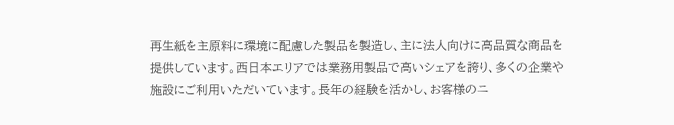再生紙を主原料に環境に配慮した製品を製造し、主に法人向けに高品質な商品を提供しています。西日本エリアでは業務用製品で高いシェアを誇り、多くの企業や施設にご利用いただいています。長年の経験を活かし、お客様のニ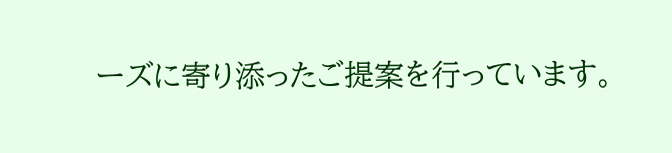ーズに寄り添ったご提案を行っています。